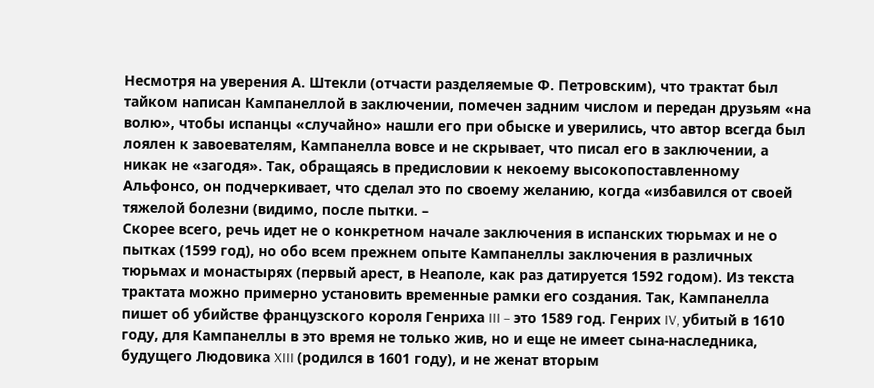Несмотря на уверения А. Штекли (отчасти разделяемые Ф. Петровским), что трактат был тайком написан Кампанеллой в заключении, помечен задним числом и передан друзьям «на волю», чтобы испанцы «случайно» нашли его при обыске и уверились, что автор всегда был лоялен к завоевателям, Кампанелла вовсе и не скрывает, что писал его в заключении, а никак не «загодя». Так, обращаясь в предисловии к некоему высокопоставленному Альфонсо, он подчеркивает, что сделал это по своему желанию, когда «избавился от своей тяжелой болезни (видимо, после пытки. –
Скорее всего, речь идет не о конкретном начале заключения в испанских тюрьмах и не о пытках (1599 год), но обо всем прежнем опыте Кампанеллы заключения в различных тюрьмах и монастырях (первый арест, в Неаполе, как раз датируется 1592 годом). Из текста трактата можно примерно установить временные рамки его создания. Так, Кампанелла пишет об убийстве французского короля Генриха III – это 1589 год. Генрих IV, убитый в 1610 году, для Кампанеллы в это время не только жив, но и еще не имеет сына-наследника, будущего Людовика XIII (родился в 1601 году), и не женат вторым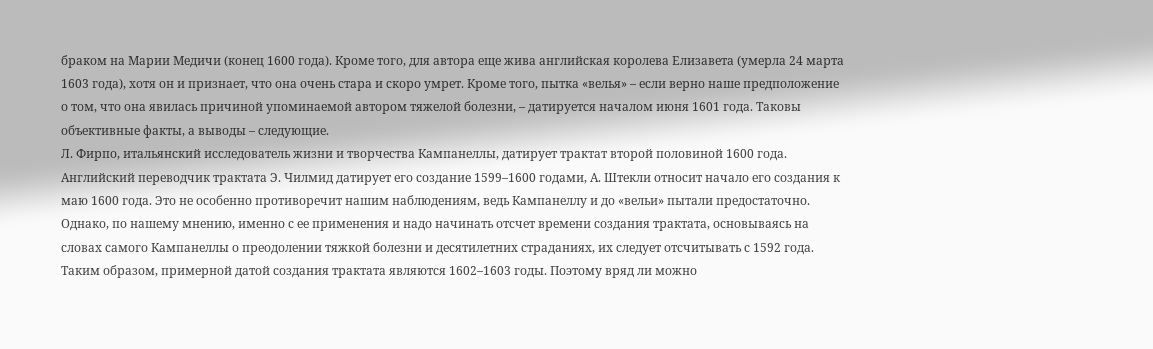браком на Марии Медичи (конец 1600 года). Кроме того, для автора еще жива английская королева Елизавета (умерла 24 марта 1603 года), хотя он и признает, что она очень стара и скоро умрет. Кроме того, пытка «велья» – если верно наше предположение о том, что она явилась причиной упоминаемой автором тяжелой болезни, – датируется началом июня 1601 года. Таковы объективные факты, а выводы – следующие.
Л. Фирпо, итальянский исследователь жизни и творчества Кампанеллы, датирует трактат второй половиной 1600 года. Английский переводчик трактата Э. Чилмид датирует его создание 1599–1600 годами, А. Штекли относит начало его создания к маю 1600 года. Это не особенно противоречит нашим наблюдениям, ведь Кампанеллу и до «вельи» пытали предостаточно. Однако, по нашему мнению, именно с ее применения и надо начинать отсчет времени создания трактата, основываясь на словах самого Кампанеллы о преодолении тяжкой болезни и десятилетних страданиях, их следует отсчитывать с 1592 года. Таким образом, примерной датой создания трактата являются 1602–1603 годы. Поэтому вряд ли можно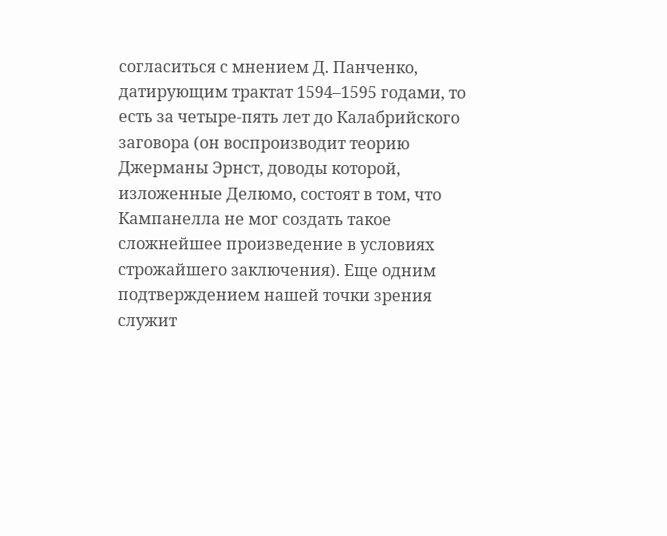согласиться с мнением Д. Панченко, датирующим трактат 1594–1595 годами, то есть за четыре-пять лет до Калабрийского заговора (он воспроизводит теорию Джерманы Эрнст, доводы которой, изложенные Делюмо, состоят в том, что Кампанелла не мог создать такое сложнейшее произведение в условиях строжайшего заключения). Еще одним подтверждением нашей точки зрения служит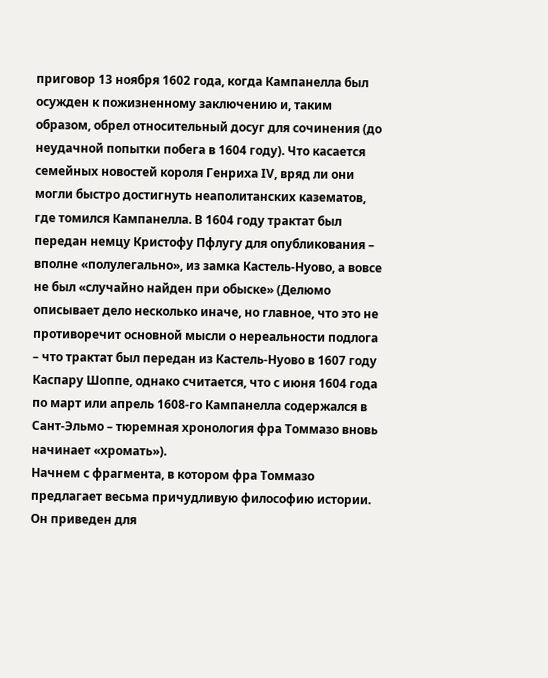приговор 13 ноября 1602 года, когда Кампанелла был осужден к пожизненному заключению и, таким образом, обрел относительный досуг для сочинения (до неудачной попытки побега в 1604 году). Что касается семейных новостей короля Генриха IV, вряд ли они могли быстро достигнуть неаполитанских казематов, где томился Кампанелла. В 1604 году трактат был передан немцу Кристофу Пфлугу для опубликования – вполне «полулегально», из замка Кастель-Нуово, а вовсе не был «случайно найден при обыске» (Делюмо описывает дело несколько иначе, но главное, что это не противоречит основной мысли о нереальности подлога – что трактат был передан из Кастель-Нуово в 1607 году Каспару Шоппе, однако считается, что с июня 1604 года по март или апрель 1608-го Кампанелла содержался в Сант-Эльмо – тюремная хронология фра Томмазо вновь начинает «хромать»).
Начнем с фрагмента, в котором фра Томмазо предлагает весьма причудливую философию истории. Он приведен для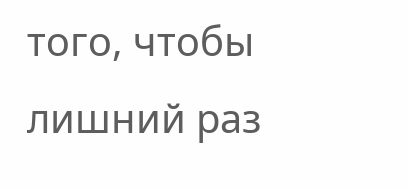того, чтобы лишний раз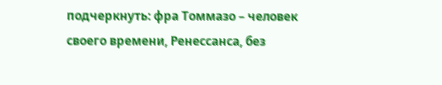подчеркнуть: фра Томмазо – человек своего времени, Ренессанса, без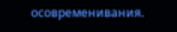осовременивания.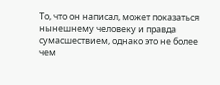То, что он написал, может показаться нынешнему человеку и правда сумасшествием, однако это не более чем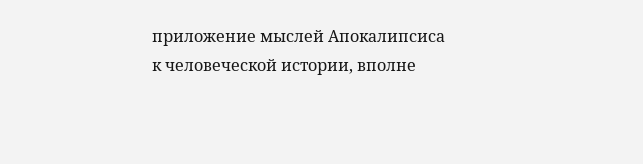приложение мыслей Апокалипсиса к человеческой истории, вполне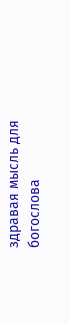здравая мысль для богослова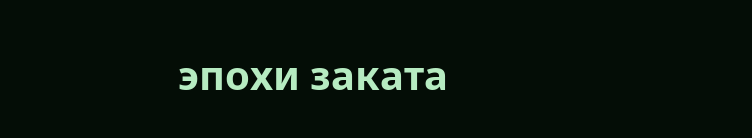эпохи заката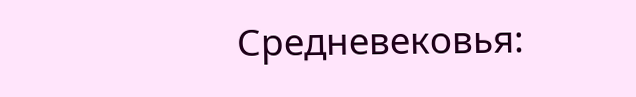Средневековья: